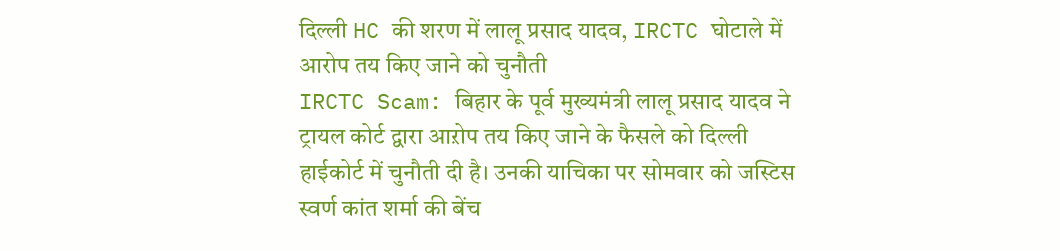दिल्ली HC की शरण में लालू प्रसाद यादव, IRCTC घोटाले में आरोप तय किए जाने को चुनौती
IRCTC Scam: बिहार के पूर्व मुख्यमंत्री लालू प्रसाद यादव ने ट्रायल कोर्ट द्वारा आऱोप तय किए जाने के फैसले को दिल्ली हाईकोर्ट में चुनौती दी है। उनकी याचिका पर सोमवार को जस्टिस स्वर्ण कांत शर्मा की बेंच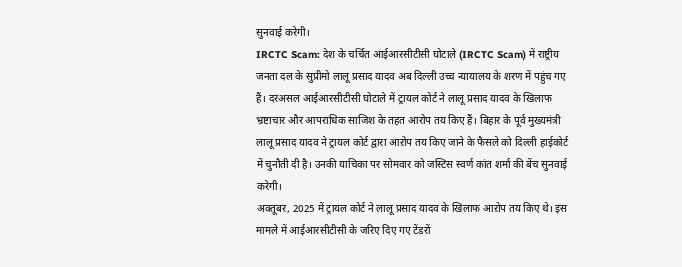सुनवाई करेगी।
IRCTC Scam: देश के चर्चित आईआरसीटीसी घोटाले (IRCTC Scam) में राष्ट्रीय जनता दल के सुप्रीमो लालू प्रसाद यादव अब दिल्ली उच्च न्यायालय के शरण में पहुंच गए हैं। दरअसल आईआरसीटीसी घोटाले में ट्रायल कोर्ट ने लालू प्रसाद यादव के खिलाफ भ्रष्टाचार और आपराधिक साजिश के तहत आरोप तय किए हैं। बिहार के पूर्व मुख्यमंत्री लालू प्रसाद यादव ने ट्रायल कोर्ट द्वारा आऱोप तय किए जाने के फैसले को दिल्ली हाईकोर्ट में चुनौती दी है। उनकी याचिका पर सोमवार को जस्टिस स्वर्ण कांत शर्मा की बेंच सुनवाई करेगी।
अक्तूबर, 2025 में ट्रायल कोर्ट ने लालू प्रसाद यादव के खिलाफ आऱोप तय किए थे। इस मामले में आईआरसीटीसी के जरिए दिए गए टेंडरों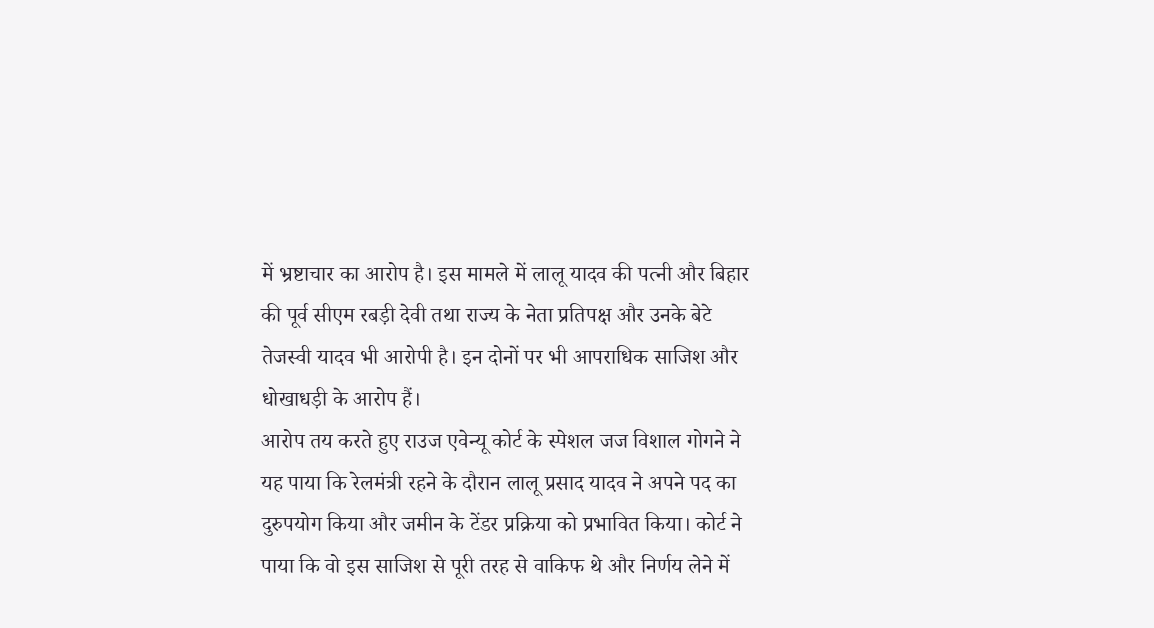में भ्रष्टाचार का आरोप है। इस मामले में लालू यादव की पत्नी और बिहार की पूर्व सीएम रबड़ी देवी तथा राज्य के नेता प्रतिपक्ष और उनके बेटे तेजस्वी यादव भी आरोपी है। इन दोनों पर भी आपराधिक साजिश और धोखाधड़ी के आरोप हैं।
आरोप तय करते हुए राउज एवेन्यू कोर्ट के स्पेशल जज विशाल गोगने ने यह पाया कि रेलमंत्री रहने के दौरान लालू प्रसाद यादव ने अपने पद का दुरुपयोग किया और जमीन के टेंडर प्रक्रिया को प्रभावित किया। कोर्ट ने पाया कि वो इस साजिश से पूरी तरह से वाकिफ थे और निर्णय लेने में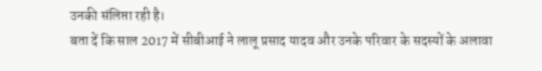उनकी संलिप्ता रही है।
बता दें कि साल 2017 में सीबीआई ने लालू प्रसाद यादव और उनके परिवार के सदस्यों के अलावा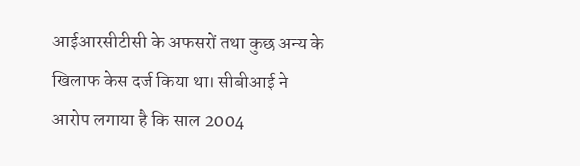आईआरसीटीसी के अफसरों तथा कुछ अन्य के खिलाफ केस दर्ज किया था। सीबीआई ने आरोप लगाया है कि साल 2004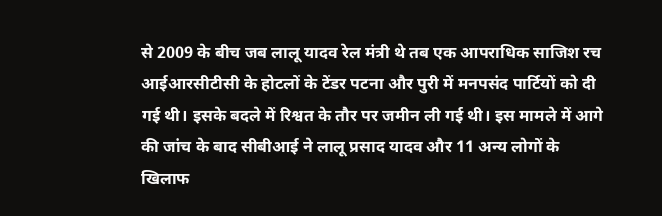से 2009 के बीच जब लालू यादव रेल मंत्री थे तब एक आपराधिक साजिश रच आईआरसीटीसी के होटलों के टेंडर पटना और पुरी में मनपसंद पार्टियों को दी गई थी। इसके बदले में रिश्वत के तौर पर जमीन ली गई थी। इस मामले में आगे की जांच के बाद सीबीआई ने लालू प्रसाद यादव और 11 अन्य लोगों के खिलाफ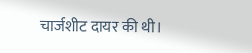चार्जशीट दायर की थी।